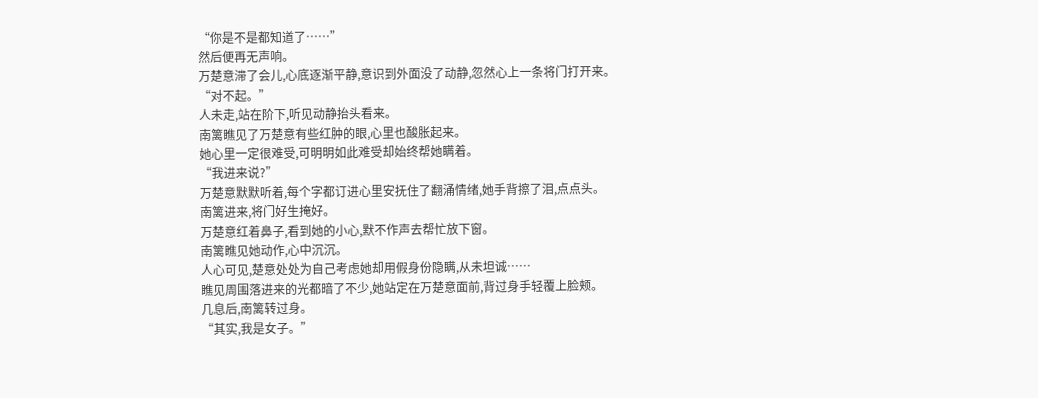“你是不是都知道了……”
然后便再无声响。
万楚意滞了会儿,心底逐渐平静,意识到外面没了动静,忽然心上一条将门打开来。
“对不起。”
人未走,站在阶下,听见动静抬头看来。
南篱瞧见了万楚意有些红肿的眼,心里也酸胀起来。
她心里一定很难受,可明明如此难受却始终帮她瞒着。
“我进来说?”
万楚意默默听着,每个字都订进心里安抚住了翻涌情绪,她手背擦了泪,点点头。
南篱进来,将门好生掩好。
万楚意红着鼻子,看到她的小心,默不作声去帮忙放下窗。
南篱瞧见她动作,心中沉沉。
人心可见,楚意处处为自己考虑她却用假身份隐瞒,从未坦诚……
瞧见周围落进来的光都暗了不少,她站定在万楚意面前,背过身手轻覆上脸颊。
几息后,南篱转过身。
“其实,我是女子。”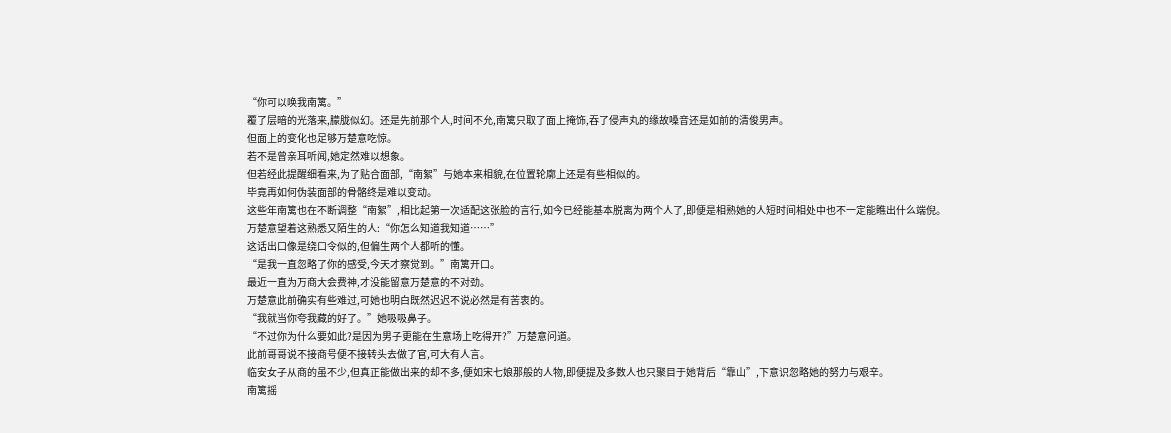“你可以唤我南篱。”
覆了层暗的光落来,朦胧似幻。还是先前那个人,时间不允,南篱只取了面上掩饰,吞了侵声丸的缘故嗓音还是如前的清俊男声。
但面上的变化也足够万楚意吃惊。
若不是曾亲耳听闻,她定然难以想象。
但若经此提醒细看来,为了贴合面部,“南絮”与她本来相貌,在位置轮廓上还是有些相似的。
毕竟再如何伪装面部的骨骼终是难以变动。
这些年南篱也在不断调整“南絮”,相比起第一次适配这张脸的言行,如今已经能基本脱离为两个人了,即便是相熟她的人短时间相处中也不一定能瞧出什么端倪。
万楚意望着这熟悉又陌生的人:“你怎么知道我知道……”
这话出口像是绕口令似的,但偏生两个人都听的懂。
“是我一直忽略了你的感受,今天才察觉到。”南篱开口。
最近一直为万商大会费神,才没能留意万楚意的不对劲。
万楚意此前确实有些难过,可她也明白既然迟迟不说必然是有苦衷的。
“我就当你夸我藏的好了。”她吸吸鼻子。
“不过你为什么要如此?是因为男子更能在生意场上吃得开?”万楚意问道。
此前哥哥说不接商号便不接转头去做了官,可大有人言。
临安女子从商的虽不少,但真正能做出来的却不多,便如宋七娘那般的人物,即便提及多数人也只聚目于她背后“靠山”,下意识忽略她的努力与艰辛。
南篱摇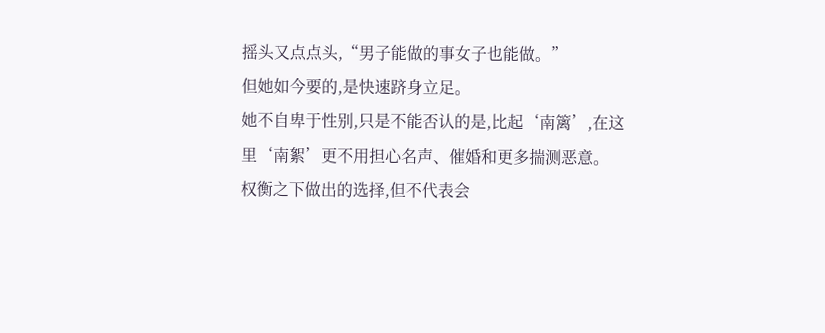摇头又点点头,“男子能做的事女子也能做。”
但她如今要的,是快速跻身立足。
她不自卑于性别,只是不能否认的是,比起‘南篱’,在这里‘南絮’更不用担心名声、催婚和更多揣测恶意。
权衡之下做出的选择,但不代表会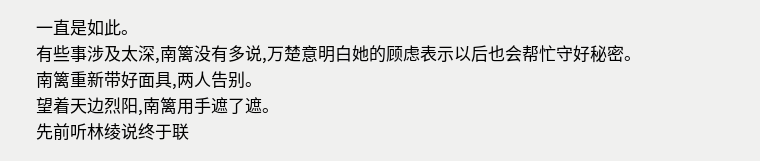一直是如此。
有些事涉及太深,南篱没有多说,万楚意明白她的顾虑表示以后也会帮忙守好秘密。
南篱重新带好面具,两人告别。
望着天边烈阳,南篱用手遮了遮。
先前听林绫说终于联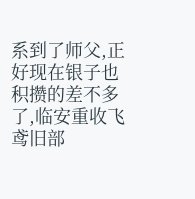系到了师父,正好现在银子也积攒的差不多了,临安重收飞鸢旧部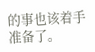的事也该着手准备了。